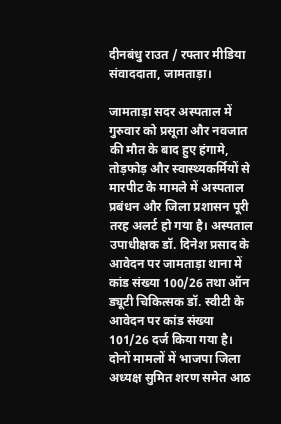दीनबंधु राउत / रफ्तार मीडिया संवाददाता, जामताड़ा।

जामताड़ा सदर अस्पताल में गुरुवार को प्रसूता और नवजात की मौत के बाद हुए हंगामे, तोड़फोड़ और स्वास्थ्यकर्मियों से मारपीट के मामले में अस्पताल प्रबंधन और जिला प्रशासन पूरी तरह अलर्ट हो गया है। अस्पताल उपाधीक्षक डॉ. दिनेश प्रसाद के आवेदन पर जामताड़ा थाना में कांड संख्या 100/26 तथा ऑन ड्यूटी चिकित्सक डॉ. स्वीटी के आवेदन पर कांड संख्या 101/26 दर्ज किया गया है। दोनों मामलों में भाजपा जिला अध्यक्ष सुमित शरण समेत आठ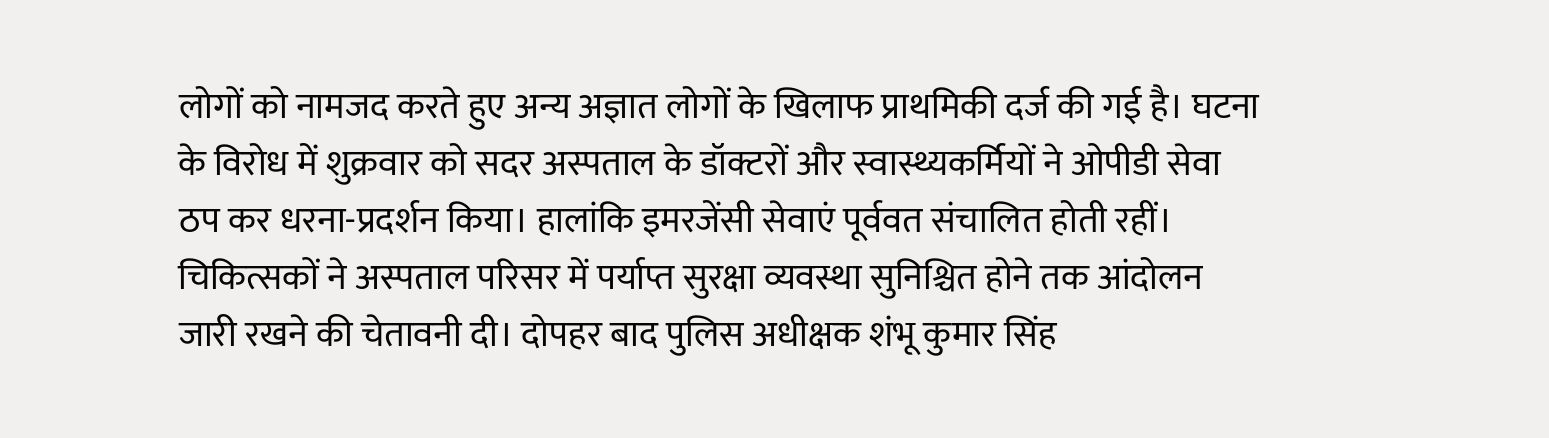लोगों को नामजद करते हुए अन्य अज्ञात लोगों के खिलाफ प्राथमिकी दर्ज की गई है। घटना के विरोध में शुक्रवार को सदर अस्पताल के डॉक्टरों और स्वास्थ्यकर्मियों ने ओपीडी सेवा ठप कर धरना-प्रदर्शन किया। हालांकि इमरजेंसी सेवाएं पूर्ववत संचालित होती रहीं। चिकित्सकों ने अस्पताल परिसर में पर्याप्त सुरक्षा व्यवस्था सुनिश्चित होने तक आंदोलन जारी रखने की चेतावनी दी। दोपहर बाद पुलिस अधीक्षक शंभू कुमार सिंह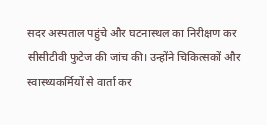सदर अस्पताल पहुंचे और घटनास्थल का निरीक्षण कर सीसीटीवी फुटेज की जांच की। उन्होंने चिकित्सकों और स्वास्थ्यकर्मियों से वार्ता कर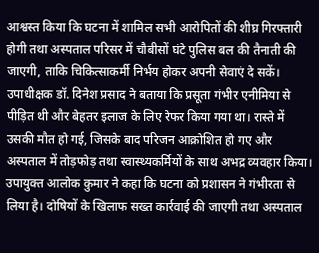आश्वस्त किया कि घटना में शामिल सभी आरोपितों की शीघ्र गिरफ्तारी होगी तथा अस्पताल परिसर में चौबीसों घंटे पुलिस बल की तैनाती की जाएगी, ताकि चिकित्साकर्मी निर्भय होकर अपनी सेवाएं दे सकें। उपाधीक्षक डॉ. दिनेश प्रसाद ने बताया कि प्रसूता गंभीर एनीमिया से पीड़ित थी और बेहतर इलाज के लिए रेफर किया गया था। रास्ते में उसकी मौत हो गई, जिसके बाद परिजन आक्रोशित हो गए और अस्पताल में तोड़फोड़ तथा स्वास्थ्यकर्मियों के साथ अभद्र व्यवहार किया। उपायुक्त आलोक कुमार ने कहा कि घटना को प्रशासन ने गंभीरता से लिया है। दोषियों के खिलाफ सख्त कार्रवाई की जाएगी तथा अस्पताल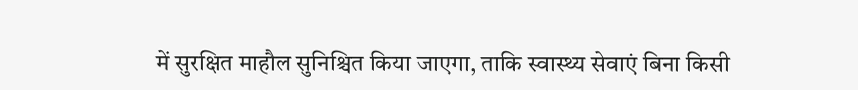में सुरक्षित माहौल सुनिश्चित किया जाएगा, ताकि स्वास्थ्य सेवाएं बिना किसी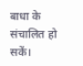बाधा के संचालित हो सकें।